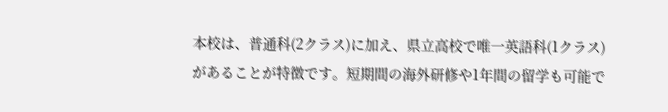本校は、普通科(2クラス)に加え、県立高校で唯一英語科(1クラス)があることが特徴です。短期間の海外研修や1年間の留学も可能で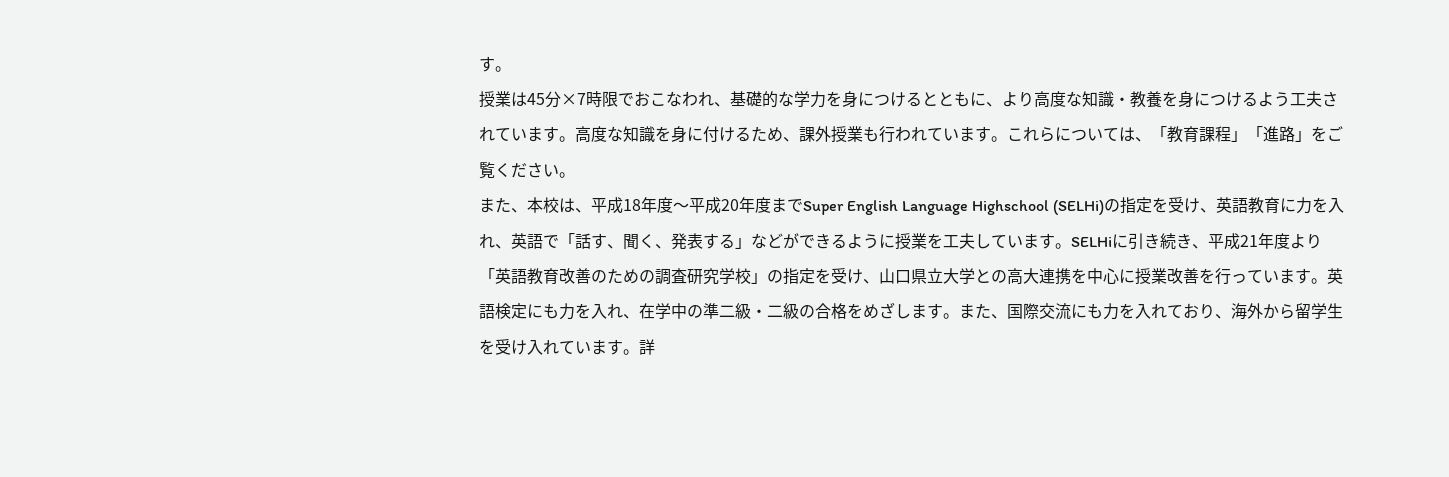す。
授業は45分×7時限でおこなわれ、基礎的な学力を身につけるとともに、より高度な知識・教養を身につけるよう工夫されています。高度な知識を身に付けるため、課外授業も行われています。これらについては、「教育課程」「進路」をご覧ください。
また、本校は、平成18年度〜平成20年度までSuper English Language Highschool (SELHi)の指定を受け、英語教育に力を入れ、英語で「話す、聞く、発表する」などができるように授業を工夫しています。SELHiに引き続き、平成21年度より「英語教育改善のための調査研究学校」の指定を受け、山口県立大学との高大連携を中心に授業改善を行っています。英語検定にも力を入れ、在学中の準二級・二級の合格をめざします。また、国際交流にも力を入れており、海外から留学生を受け入れています。詳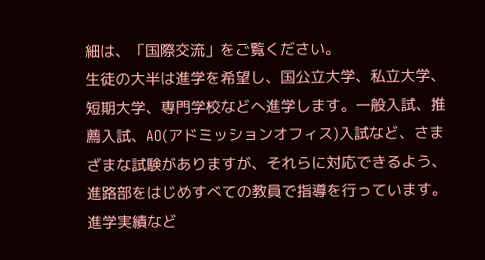細は、「国際交流」をご覧ください。
生徒の大半は進学を希望し、国公立大学、私立大学、短期大学、専門学校などへ進学します。一般入試、推薦入試、AO(アドミッションオフィス)入試など、さまざまな試験がありますが、それらに対応できるよう、進路部をはじめすべての教員で指導を行っています。進学実績など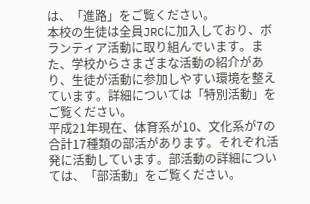は、「進路」をご覧ください。
本校の生徒は全員JRCに加入しており、ボランティア活動に取り組んでいます。また、学校からさまざまな活動の紹介があり、生徒が活動に参加しやすい環境を整えています。詳細については「特別活動」をご覧ください。
平成21年現在、体育系が10、文化系が7の合計17種類の部活があります。それぞれ活発に活動しています。部活動の詳細については、「部活動」をご覧ください。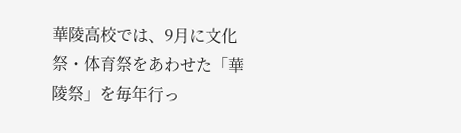華陵高校では、9月に文化祭・体育祭をあわせた「華陵祭」を毎年行っ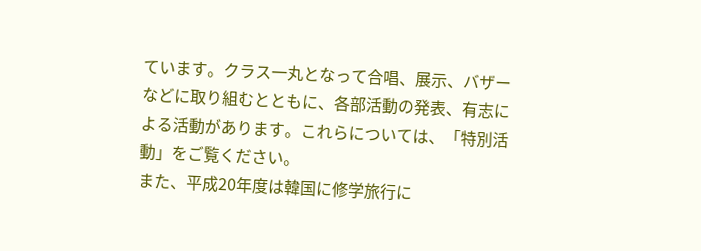ています。クラス一丸となって合唱、展示、バザーなどに取り組むとともに、各部活動の発表、有志による活動があります。これらについては、「特別活動」をご覧ください。
また、平成20年度は韓国に修学旅行に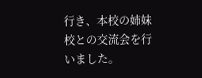行き、本校の姉妹校との交流会を行いました。